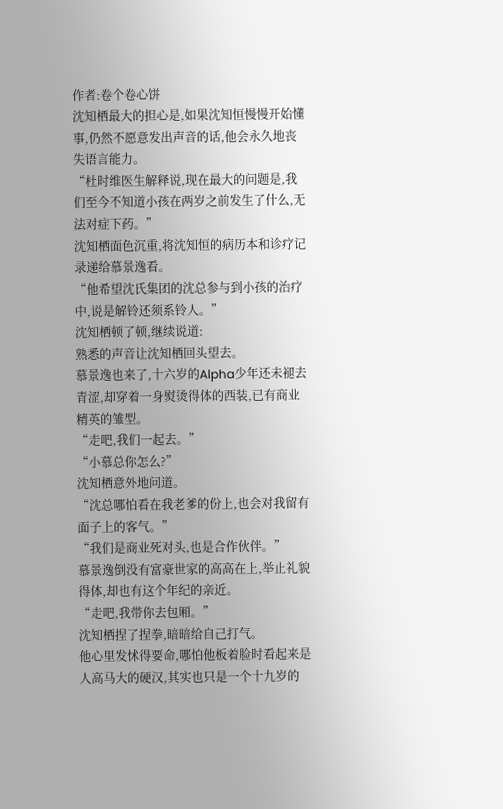作者:卷个卷心饼
沈知栖最大的担心是,如果沈知恒慢慢开始懂事,仍然不愿意发出声音的话,他会永久地丧失语言能力。
“杜时维医生解释说,现在最大的问题是,我们至今不知道小孩在两岁之前发生了什么,无法对症下药。”
沈知栖面色沉重,将沈知恒的病历本和诊疗记录递给慕景逸看。
“他希望沈氏集团的沈总参与到小孩的治疗中,说是解铃还须系铃人。”
沈知栖顿了顿,继续说道:
熟悉的声音让沈知栖回头望去。
慕景逸也来了,十六岁的Alpha少年还未褪去青涩,却穿着一身熨烫得体的西装,已有商业精英的雏型。
“走吧,我们一起去。”
“小慕总你怎么?”
沈知栖意外地问道。
“沈总哪怕看在我老爹的份上,也会对我留有面子上的客气。”
“我们是商业死对头,也是合作伙伴。”
慕景逸倒没有富豪世家的高高在上,举止礼貌得体,却也有这个年纪的亲近。
“走吧,我带你去包厢。”
沈知栖捏了捏拳,暗暗给自己打气。
他心里发怵得要命,哪怕他板着脸时看起来是人高马大的硬汉,其实也只是一个十九岁的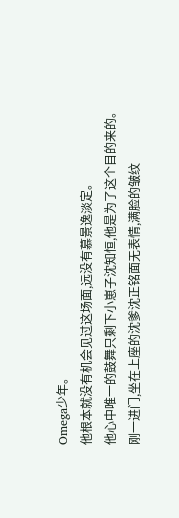Omega少年。
他根本就没有机会见过这场面,远没有慕景逸淡定。
他心中唯一的鼓舞只剩下小崽子沈知恒,他是为了这个目的来的。
刚一进门,坐在上座的沈爹沈正铭面无表情,满脸的皱纹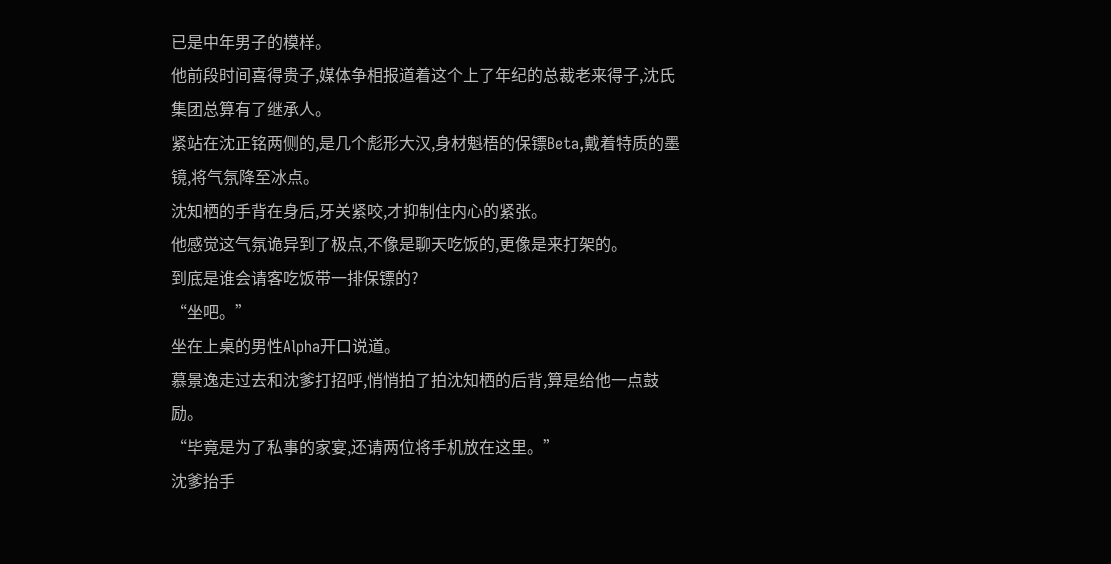已是中年男子的模样。
他前段时间喜得贵子,媒体争相报道着这个上了年纪的总裁老来得子,沈氏集团总算有了继承人。
紧站在沈正铭两侧的,是几个彪形大汉,身材魁梧的保镖Beta,戴着特质的墨镜,将气氛降至冰点。
沈知栖的手背在身后,牙关紧咬,才抑制住内心的紧张。
他感觉这气氛诡异到了极点,不像是聊天吃饭的,更像是来打架的。
到底是谁会请客吃饭带一排保镖的?
“坐吧。”
坐在上桌的男性Alpha开口说道。
慕景逸走过去和沈爹打招呼,悄悄拍了拍沈知栖的后背,算是给他一点鼓励。
“毕竟是为了私事的家宴,还请两位将手机放在这里。”
沈爹抬手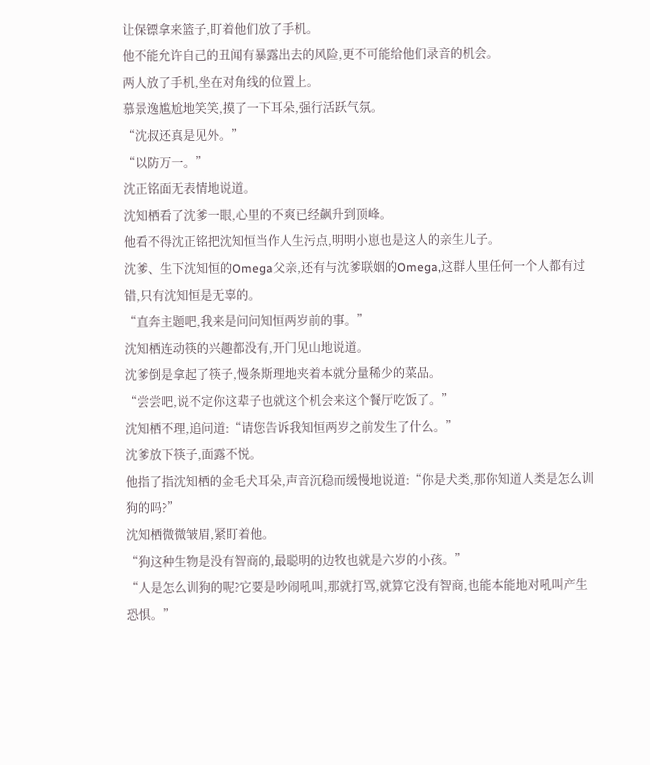让保镖拿来篮子,盯着他们放了手机。
他不能允许自己的丑闻有暴露出去的风险,更不可能给他们录音的机会。
两人放了手机,坐在对角线的位置上。
慕景逸尴尬地笑笑,摸了一下耳朵,强行活跃气氛。
“沈叔还真是见外。”
“以防万一。”
沈正铭面无表情地说道。
沈知栖看了沈爹一眼,心里的不爽已经飙升到顶峰。
他看不得沈正铭把沈知恒当作人生污点,明明小崽也是这人的亲生儿子。
沈爹、生下沈知恒的Omega父亲,还有与沈爹联姻的Omega,这群人里任何一个人都有过错,只有沈知恒是无辜的。
“直奔主题吧,我来是问问知恒两岁前的事。”
沈知栖连动筷的兴趣都没有,开门见山地说道。
沈爹倒是拿起了筷子,慢条斯理地夹着本就分量稀少的菜品。
“尝尝吧,说不定你这辈子也就这个机会来这个餐厅吃饭了。”
沈知栖不理,追问道:“请您告诉我知恒两岁之前发生了什么。”
沈爹放下筷子,面露不悦。
他指了指沈知栖的金毛犬耳朵,声音沉稳而缓慢地说道:“你是犬类,那你知道人类是怎么训狗的吗?”
沈知栖微微皱眉,紧盯着他。
“狗这种生物是没有智商的,最聪明的边牧也就是六岁的小孩。”
“人是怎么训狗的呢?它要是吵闹吼叫,那就打骂,就算它没有智商,也能本能地对吼叫产生恐惧。”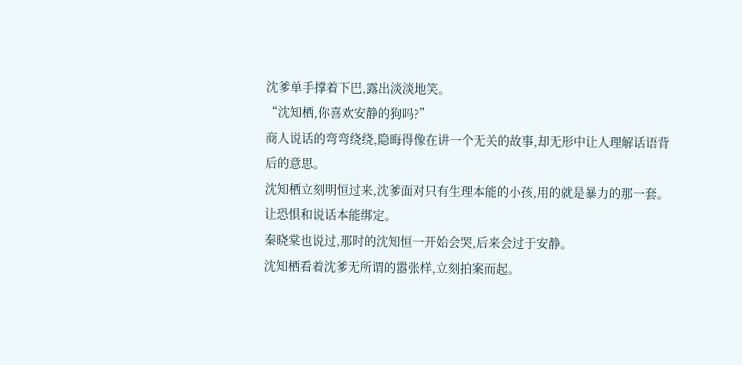沈爹单手撑着下巴,露出淡淡地笑。
“沈知栖,你喜欢安静的狗吗?”
商人说话的弯弯绕绕,隐晦得像在讲一个无关的故事,却无形中让人理解话语背后的意思。
沈知栖立刻明恒过来,沈爹面对只有生理本能的小孩,用的就是暴力的那一套。
让恐惧和说话本能绑定。
秦晓棠也说过,那时的沈知恒一开始会哭,后来会过于安静。
沈知栖看着沈爹无所谓的嚣张样,立刻拍案而起。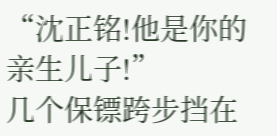“沈正铭!他是你的亲生儿子!”
几个保镖跨步挡在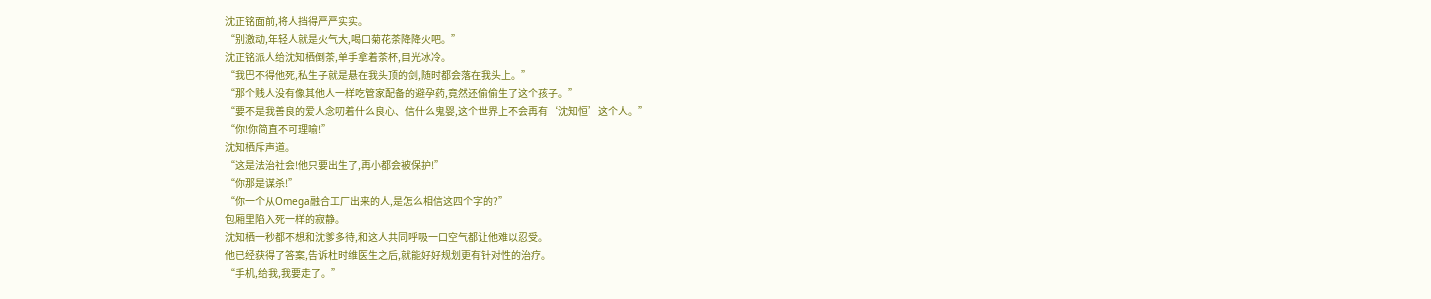沈正铭面前,将人挡得严严实实。
“别激动,年轻人就是火气大,喝口菊花茶降降火吧。”
沈正铭派人给沈知栖倒茶,单手拿着茶杯,目光冰冷。
“我巴不得他死,私生子就是悬在我头顶的剑,随时都会落在我头上。”
“那个贱人没有像其他人一样吃管家配备的避孕药,竟然还偷偷生了这个孩子。”
“要不是我善良的爱人念叨着什么良心、信什么鬼婴,这个世界上不会再有‘沈知恒’这个人。”
“你!你简直不可理喻!”
沈知栖斥声道。
“这是法治社会!他只要出生了,再小都会被保护!”
“你那是谋杀!”
“你一个从Omega融合工厂出来的人,是怎么相信这四个字的?”
包厢里陷入死一样的寂静。
沈知栖一秒都不想和沈爹多待,和这人共同呼吸一口空气都让他难以忍受。
他已经获得了答案,告诉杜时维医生之后,就能好好规划更有针对性的治疗。
“手机,给我,我要走了。”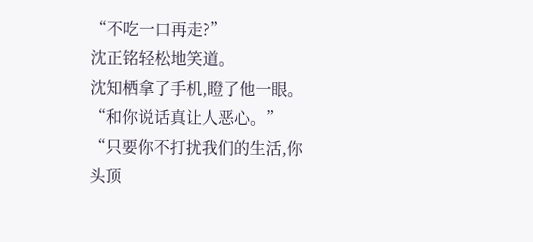“不吃一口再走?”
沈正铭轻松地笑道。
沈知栖拿了手机,瞪了他一眼。
“和你说话真让人恶心。”
“只要你不打扰我们的生活,你头顶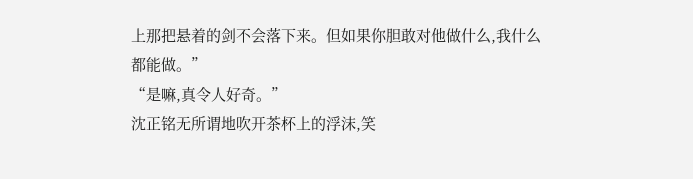上那把悬着的剑不会落下来。但如果你胆敢对他做什么,我什么都能做。”
“是嘛,真令人好奇。”
沈正铭无所谓地吹开茶杯上的浮沫,笑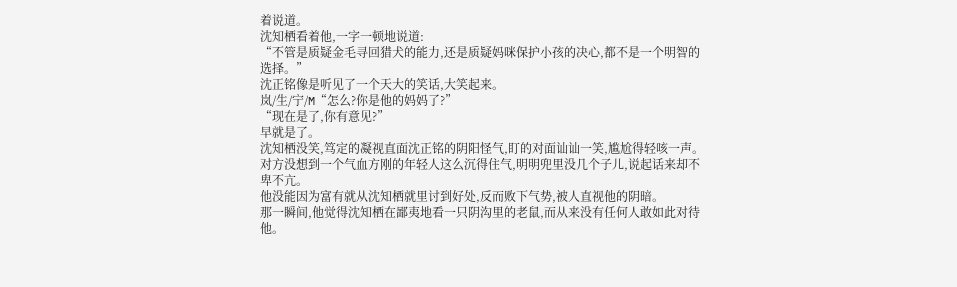着说道。
沈知栖看着他,一字一顿地说道:
“不管是质疑金毛寻回猎犬的能力,还是质疑妈咪保护小孩的决心,都不是一个明智的选择。”
沈正铭像是听见了一个天大的笑话,大笑起来。
岚/生/宁/M“怎么?你是他的妈妈了?”
“现在是了,你有意见?”
早就是了。
沈知栖没笑,笃定的凝视直面沈正铭的阴阳怪气,盯的对面讪讪一笑,尴尬得轻咳一声。
对方没想到一个气血方刚的年轻人这么沉得住气,明明兜里没几个子儿,说起话来却不卑不亢。
他没能因为富有就从沈知栖就里讨到好处,反而败下气势,被人直视他的阴暗。
那一瞬间,他觉得沈知栖在鄙夷地看一只阴沟里的老鼠,而从来没有任何人敢如此对待他。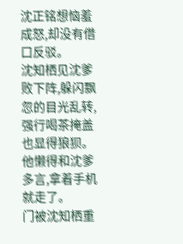沈正铭想恼羞成怒,却没有借口反驳。
沈知栖见沈爹败下阵,躲闪飘忽的目光乱转,强行喝茶掩盖也显得狼狈。
他懒得和沈爹多言,拿着手机就走了。
门被沈知栖重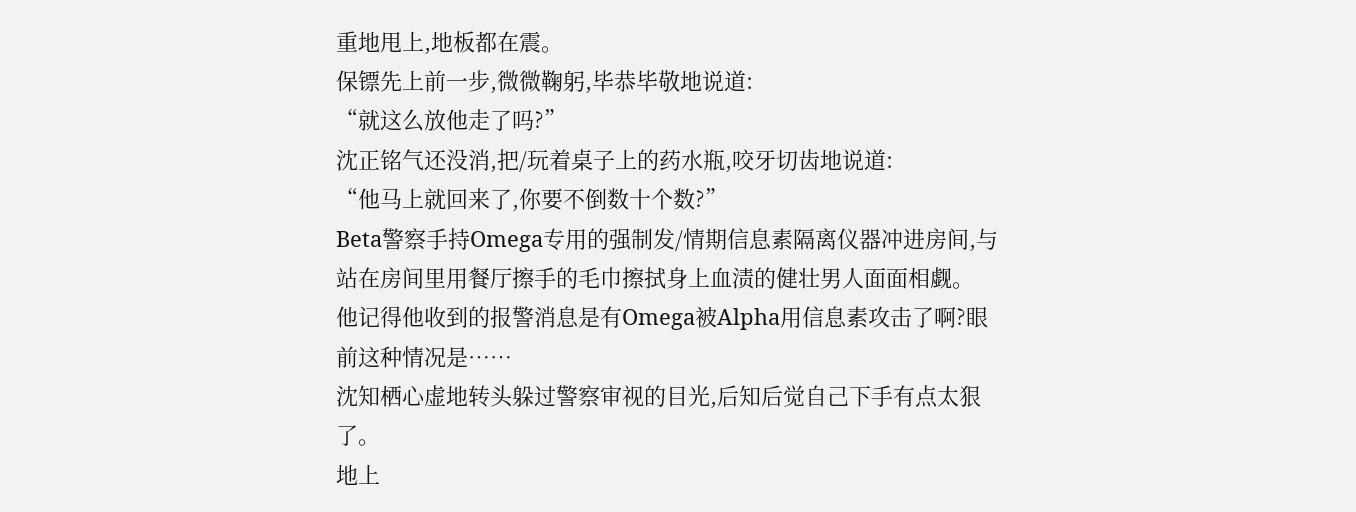重地甩上,地板都在震。
保镖先上前一步,微微鞠躬,毕恭毕敬地说道:
“就这么放他走了吗?”
沈正铭气还没消,把/玩着桌子上的药水瓶,咬牙切齿地说道:
“他马上就回来了,你要不倒数十个数?”
Beta警察手持Omega专用的强制发/情期信息素隔离仪器冲进房间,与站在房间里用餐厅擦手的毛巾擦拭身上血渍的健壮男人面面相觑。
他记得他收到的报警消息是有Omega被Alpha用信息素攻击了啊?眼前这种情况是……
沈知栖心虚地转头躲过警察审视的目光,后知后觉自己下手有点太狠了。
地上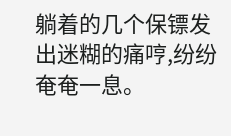躺着的几个保镖发出迷糊的痛哼,纷纷奄奄一息。